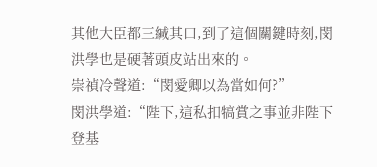其他大臣都三緘其口,到了這個關鍵時刻,閔洪學也是硬著頭皮站出來的。
崇禎冷聲道:“閔愛卿以為當如何?”
閔洪學道:“陛下,這私扣犒賞之事並非陛下登基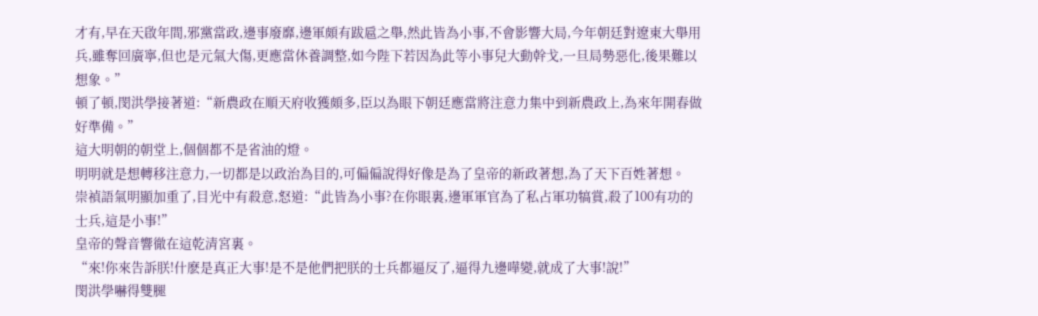才有,早在天啟年間,邪黨當政,邊事廢靡,邊軍頗有跋扈之舉,然此皆為小事,不會影響大局,今年朝廷對遼東大舉用兵,雖奪回廣寧,但也是元氣大傷,更應當休養調整,如今陛下若因為此等小事兒大動幹戈,一旦局勢惡化,後果難以想象。”
頓了頓,閔洪學接著道:“新農政在順天府收獲頗多,臣以為眼下朝廷應當將注意力集中到新農政上,為來年開春做好準備。”
這大明朝的朝堂上,個個都不是省油的燈。
明明就是想轉移注意力,一切都是以政治為目的,可偏偏說得好像是為了皇帝的新政著想,為了天下百姓著想。
崇禎語氣明顯加重了,目光中有殺意,怒道:“此皆為小事?在你眼裏,邊軍軍官為了私占軍功犒賞,殺了100有功的士兵,這是小事!”
皇帝的聲音響徹在這乾清宮裏。
“來!你來告訴朕!什麽是真正大事!是不是他們把朕的士兵都逼反了,逼得九邊嘩變,就成了大事!說!”
閔洪學嚇得雙腿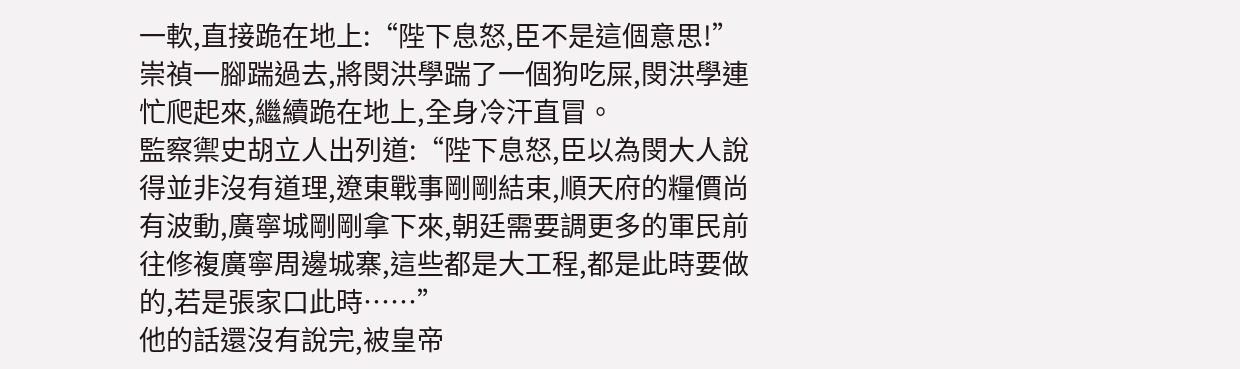一軟,直接跪在地上:“陛下息怒,臣不是這個意思!”
崇禎一腳踹過去,將閔洪學踹了一個狗吃屎,閔洪學連忙爬起來,繼續跪在地上,全身冷汗直冒。
監察禦史胡立人出列道:“陛下息怒,臣以為閔大人說得並非沒有道理,遼東戰事剛剛結束,順天府的糧價尚有波動,廣寧城剛剛拿下來,朝廷需要調更多的軍民前往修複廣寧周邊城寨,這些都是大工程,都是此時要做的,若是張家口此時……”
他的話還沒有說完,被皇帝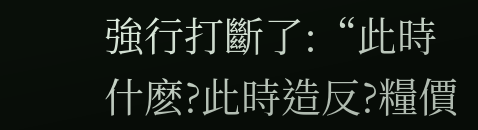強行打斷了:“此時什麽?此時造反?糧價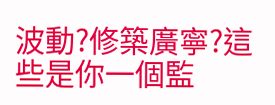波動?修築廣寧?這些是你一個監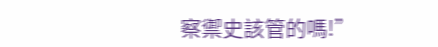察禦史該管的嗎!”